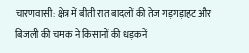चारणवासी: क्षेत्र में बीती रात बादलों की तेज गड़गड़ाहट और बिजली की चमक ने किसानों की धड़कनें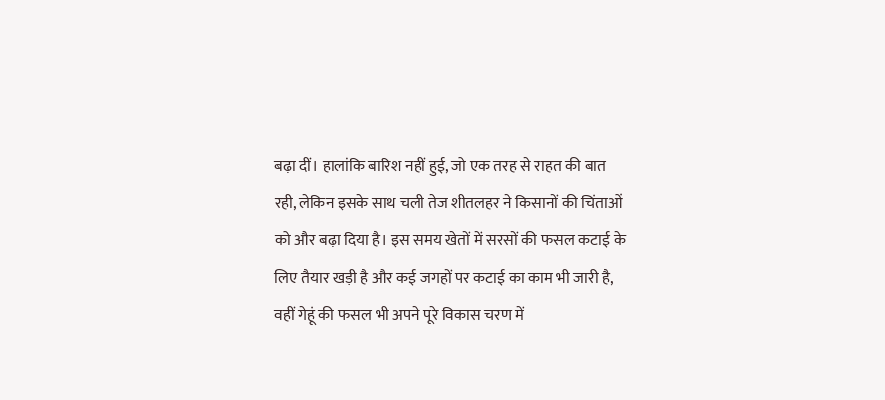बढ़ा दीं। हालांकि बारिश नहीं हुई, जो एक तरह से राहत की बात रही, लेकिन इसके साथ चली तेज शीतलहर ने किसानों की चिंताओं को और बढ़ा दिया है। इस समय खेतों में सरसों की फसल कटाई के लिए तैयार खड़ी है और कई जगहों पर कटाई का काम भी जारी है, वहीं गेहूं की फसल भी अपने पूरे विकास चरण में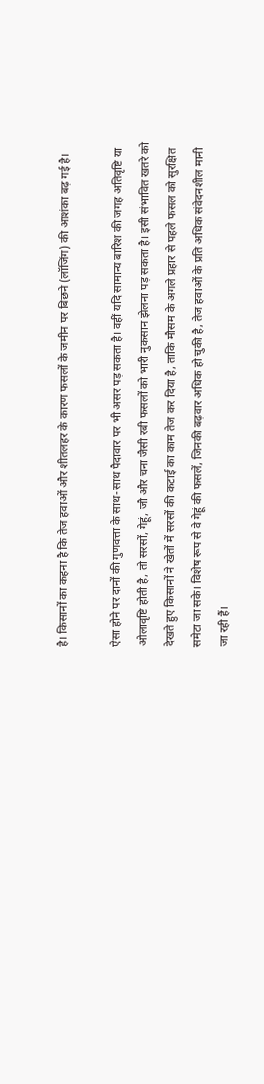है। किसानों का कहना है कि तेज हवाओं और शीतलहर के कारण फसलों के जमीन पर बिछने (लॉजिंग) की आशंका बढ़ गई है।

ऐसा होने पर दानों की गुणवत्ता के साथ-साथ पैदावार पर भी असर पड़ सकता है। वहीं यदि सामान्य बारिश की जगह अतिवृष्टि या ओलावृष्टि होती है, तो सरसों, गेहूं, जौ और चना जैसी रबी फसलों को भारी नुकसान झेलना पड़ सकता है। इसी संभावित खतरे को देखते हुए किसानों ने खेतों में सरसों की कटाई का काम तेज कर दिया है, ताकि मौसम के अगले प्रहार से पहले फसल को सुरक्षित समेटा जा सके। विशेष रूप से वे गेहूं की फसलें, जिनकी बढ़वार अधिक हो चुकी है, तेज हवाओं के प्रति अधिक संवेदनशील मानी जा रही हैं।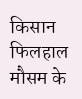किसान फिलहाल मौसम के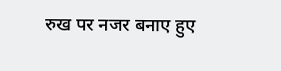रुख पर नजर बनाए हुए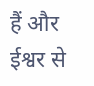हैं और ईश्वर से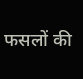फसलों की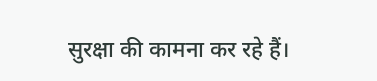सुरक्षा की कामना कर रहे हैं।